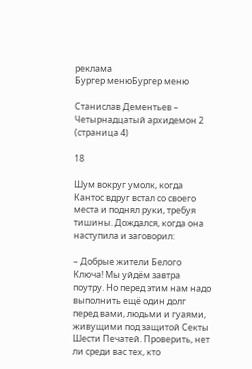реклама
Бургер менюБургер меню

Станислав Дементьев – Четырнадцатый архидемон 2 (страница 4)

18

Шум вокруг умолк, когда Кантос вдруг встал со своего места и поднял руки, требуя тишины. Дождался, когда она наступила и заговорил:

– Добрые жители Белого Ключа! Мы уйдём завтра поутру. Но перед этим нам надо выполнить ещё один долг перед вами, людьми и гуаями, живущими под защитой Секты Шести Печатей. Проверить, нет ли среди вас тех, кто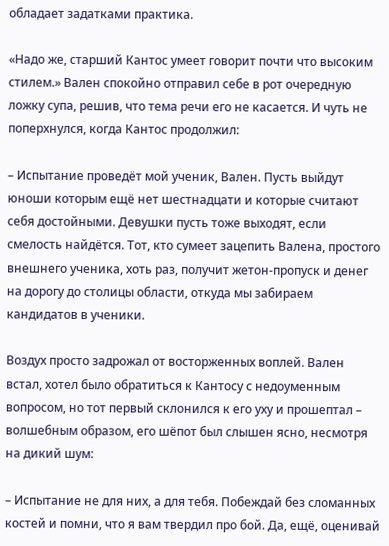обладает задатками практика.

«Надо же, старший Кантос умеет говорит почти что высоким стилем.» Вален спокойно отправил себе в рот очередную ложку супа, решив, что тема речи его не касается. И чуть не поперхнулся, когда Кантос продолжил:

– Испытание проведёт мой ученик, Вален. Пусть выйдут юноши которым ещё нет шестнадцати и которые считают себя достойными. Девушки пусть тоже выходят, если смелость найдётся. Тот, кто сумеет зацепить Валена, простого внешнего ученика, хоть раз, получит жетон-пропуск и денег на дорогу до столицы области, откуда мы забираем кандидатов в ученики.

Воздух просто задрожал от восторженных воплей. Вален встал, хотел было обратиться к Кантосу с недоуменным вопросом, но тот первый склонился к его уху и прошептал – волшебным образом, его шёпот был слышен ясно, несмотря на дикий шум:

– Испытание не для них, а для тебя. Побеждай без сломанных костей и помни, что я вам твердил про бой. Да, ещё, оценивай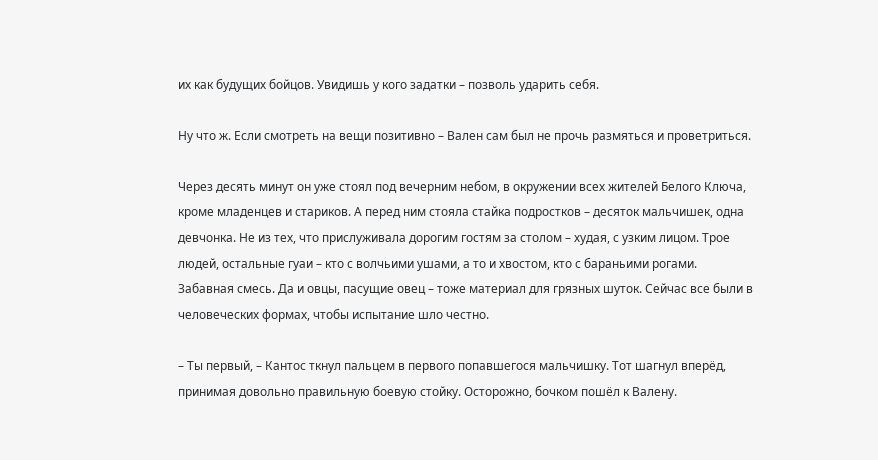их как будущих бойцов. Увидишь у кого задатки – позволь ударить себя.

Ну что ж. Если смотреть на вещи позитивно – Вален сам был не прочь размяться и проветриться.

Через десять минут он уже стоял под вечерним небом, в окружении всех жителей Белого Ключа, кроме младенцев и стариков. А перед ним стояла стайка подростков – десяток мальчишек, одна девчонка. Не из тех, что прислуживала дорогим гостям за столом – худая, с узким лицом. Трое людей, остальные гуаи – кто с волчьими ушами, а то и хвостом, кто с бараньими рогами. Забавная смесь. Да и овцы, пасущие овец – тоже материал для грязных шуток. Сейчас все были в человеческих формах, чтобы испытание шло честно.

– Ты первый, – Кантос ткнул пальцем в первого попавшегося мальчишку. Тот шагнул вперёд, принимая довольно правильную боевую стойку. Осторожно, бочком пошёл к Валену.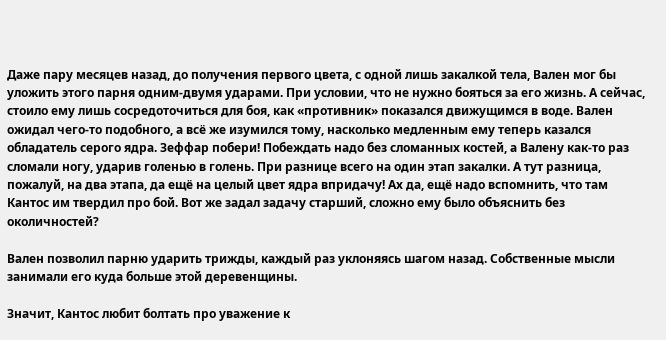Даже пару месяцев назад, до получения первого цвета, с одной лишь закалкой тела, Вален мог бы уложить этого парня одним-двумя ударами. При условии, что не нужно бояться за его жизнь. А сейчас, стоило ему лишь сосредоточиться для боя, как «противник» показался движущимся в воде. Вален ожидал чего-то подобного, а всё же изумился тому, насколько медленным ему теперь казался обладатель серого ядра. Зеффар побери! Побеждать надо без сломанных костей, а Валену как-то раз сломали ногу, ударив голенью в голень. При разнице всего на один этап закалки. А тут разница, пожалуй, на два этапа, да ещё на целый цвет ядра впридачу! Ах да, ещё надо вспомнить, что там Кантос им твердил про бой. Вот же задал задачу старший, сложно ему было объяснить без околичностей?

Вален позволил парню ударить трижды, каждый раз уклоняясь шагом назад. Собственные мысли занимали его куда больше этой деревенщины.

Значит, Кантос любит болтать про уважение к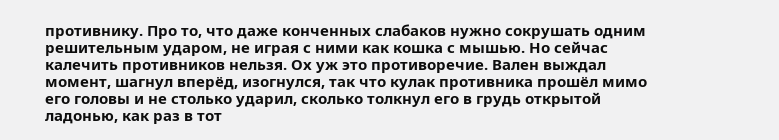противнику. Про то, что даже конченных слабаков нужно сокрушать одним решительным ударом, не играя с ними как кошка с мышью. Но сейчас калечить противников нельзя. Ох уж это противоречие. Вален выждал момент, шагнул вперёд, изогнулся, так что кулак противника прошёл мимо его головы и не столько ударил, сколько толкнул его в грудь открытой ладонью, как раз в тот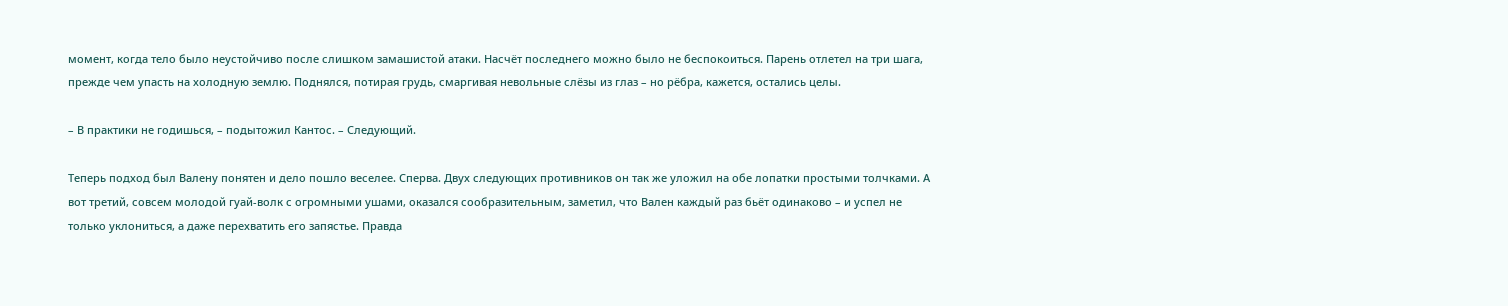момент, когда тело было неустойчиво после слишком замашистой атаки. Насчёт последнего можно было не беспокоиться. Парень отлетел на три шага, прежде чем упасть на холодную землю. Поднялся, потирая грудь, смаргивая невольные слёзы из глаз – но рёбра, кажется, остались целы.

– В практики не годишься, – подытожил Кантос. – Следующий.

Теперь подход был Валену понятен и дело пошло веселее. Сперва. Двух следующих противников он так же уложил на обе лопатки простыми толчками. А вот третий, совсем молодой гуай-волк с огромными ушами, оказался сообразительным, заметил, что Вален каждый раз бьёт одинаково – и успел не только уклониться, а даже перехватить его запястье. Правда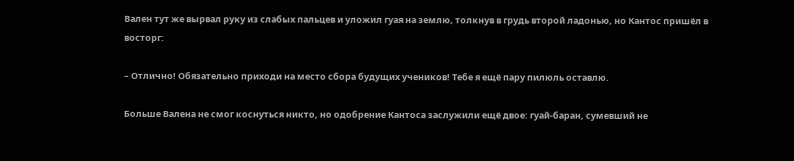Вален тут же вырвал руку из слабых пальцев и уложил гуая на землю, толкнув в грудь второй ладонью, но Кантос пришёл в восторг:

– Отлично! Обязательно приходи на место сбора будущих учеников! Тебе я ещё пару пилюль оставлю.

Больше Валена не смог коснуться никто, но одобрение Кантоса заслужили ещё двое: гуай-баран, сумевший не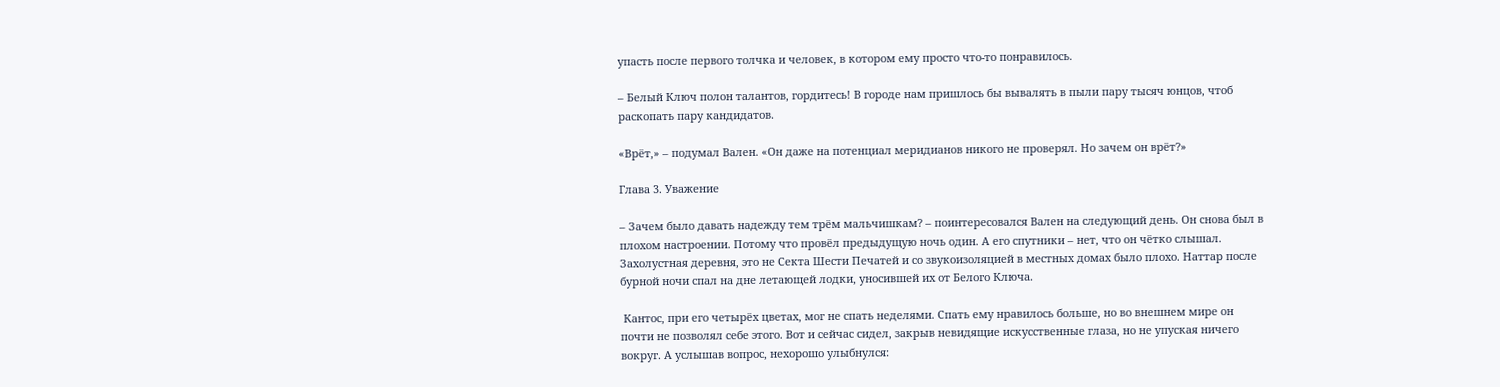упасть после первого толчка и человек, в котором ему просто что-то понравилось.

– Белый Ключ полон талантов, гордитесь! В городе нам пришлось бы вывалять в пыли пару тысяч юнцов, чтоб раскопать пару кандидатов.

«Врёт,» – подумал Вален. «Он даже на потенциал меридианов никого не проверял. Но зачем он врёт?»

Глава 3. Уважение

– Зачем было давать надежду тем трём мальчишкам? – поинтересовался Вален на следующий день. Он cнова был в плохом настроении. Потому что провёл предыдущую ночь один. А его спутники – нет, что он чётко слышал. Захолустная деревня, это не Секта Шести Печатей и со звукоизоляцией в местных домах было плохо. Наттар после бурной ночи спал на дне летающей лодки, уносившей их от Белого Ключа.

 Кантос, при его четырёх цветах, мог не спать неделями. Спать ему нравилось больше, но во внешнем мире он почти не позволял себе этого. Вот и сейчас сидел, закрыв невидящие искусственные глаза, но не упуская ничего вокруг. А услышав вопрос, нехорошо улыбнулся: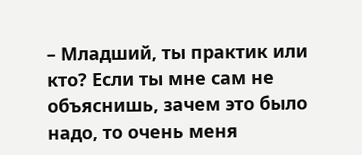– Младший, ты практик или кто? Если ты мне сам не объяснишь, зачем это было надо, то очень меня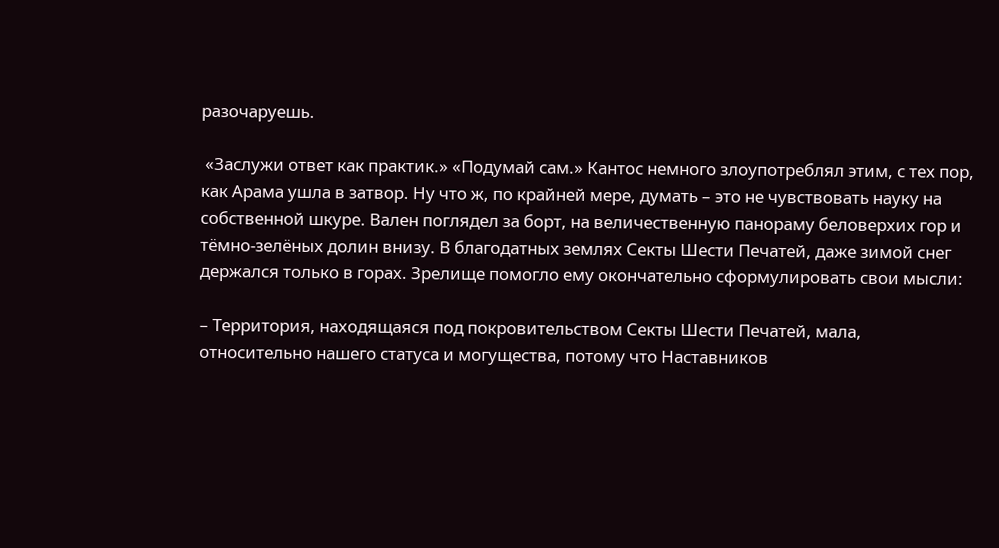разочаруешь.

 «Заслужи ответ как практик.» «Подумай сам.» Кантос немного злоупотреблял этим, с тех пор, как Арама ушла в затвор. Ну что ж, по крайней мере, думать – это не чувствовать науку на собственной шкуре. Вален поглядел за борт, на величественную панораму беловерхих гор и тёмно-зелёных долин внизу. В благодатных землях Секты Шести Печатей, даже зимой снег держался только в горах. Зрелище помогло ему окончательно сформулировать свои мысли:

– Территория, находящаяся под покровительством Секты Шести Печатей, мала, относительно нашего статуса и могущества, потому что Наставников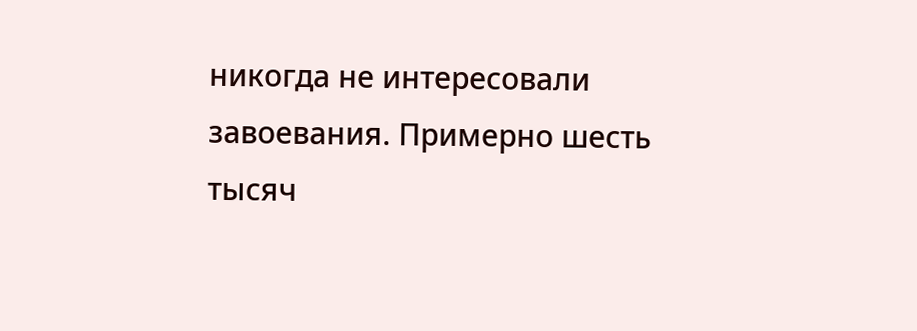никогда не интересовали завоевания. Примерно шесть тысяч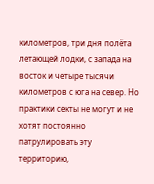километров, три дня полёта летающей лодки, с запада на восток и четыре тысячи километров с юга на север. Но практики секты не могут и не хотят постоянно патрулировать эту территорию,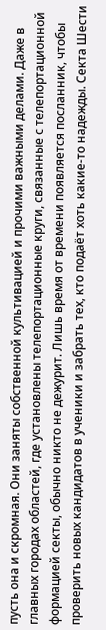пусть она и скромная. Они заняты собственной культивацией и прочими важными делами. Даже в главных городах областей, где установлены телепортационные круги, связанные с телепортационной формацией секты, обычно никто не дежурит. Лишь время от времени появляется посланник, чтобы проверить новых кандидатов в ученики и забрать тех, кто подаёт хоть какие-то надежды. Секта Шести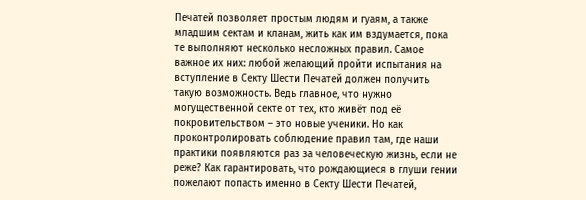Печатей позволяет простым людям и гуаям, а также младшим сектам и кланам, жить как им вздумается, пока те выполняют несколько несложных правил. Самое важное их них: любой желающий пройти испытания на вступление в Секту Шести Печатей должен получить такую возможность. Ведь главное, что нужно могущественной секте от тех, кто живёт под её покровительством – это новые ученики. Но как проконтролировать соблюдение правил там, где наши практики появляются раз за человеческую жизнь, если не реже? Как гарантировать, что рождающиеся в глуши гении пожелают попасть именно в Секту Шести Печатей,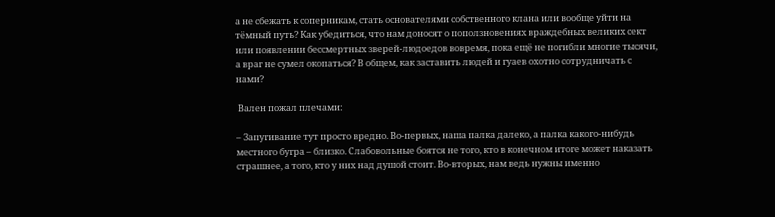а не сбежать к соперникам, стать основателями собственного клана или вообще уйти на тёмный путь? Как убедиться, что нам доносят о поползновениях враждебных великих сект или появлении бессмертных зверей-людоедов вовремя, пока ещё не погибли многие тысячи, а враг не сумел окопаться? В общем, как заставить людей и гуаев охотно сотрудничать с нами?

 Вален пожал плечами:

– Запугивание тут просто вредно. Во-первых, наша палка далеко, а палка какого-нибудь местного бугра – близко. Слабовольные боятся не того, кто в конечном итоге может наказать страшнее, а того, кто у них над душой стоит. Во-вторых, нам ведь нужны именно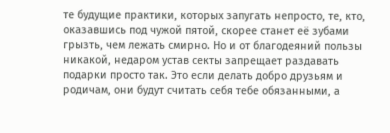те будущие практики, которых запугать непросто, те, кто, оказавшись под чужой пятой, скорее станет её зубами грызть, чем лежать смирно. Но и от благодеяний пользы никакой, недаром устав секты запрещает раздавать подарки просто так. Это если делать добро друзьям и родичам, они будут считать себя тебе обязанными, а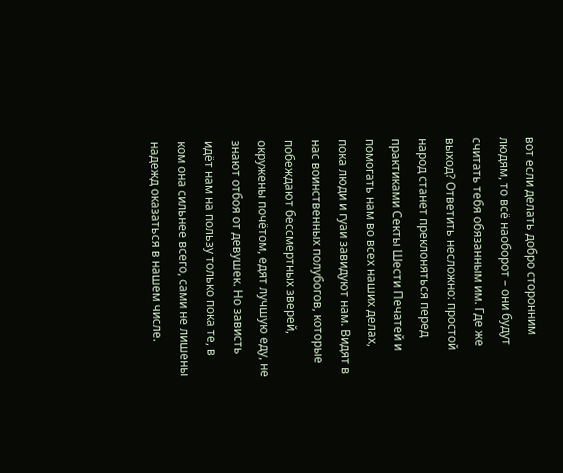вот если делать добро сторонним людям, то всё наоборот – они будут считать тебя обязанным им. Где же выход? Ответить несложно: простой народ станет преклоняться перед практиками Секты Шести Печатей и помогать нам во всех наших делах, пока люди и гуаи завидуют нам. Видят в нас воинственных полубогов, которые побеждают бессмертных зверей, окружены почётом, едят лучшую еду, не знают отбоя от девушек. Но зависть идёт нам на пользу только пока те, в ком она сильнее всего, сами не лишены надежд оказаться в нашем числе.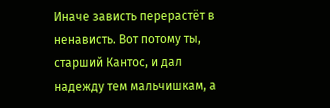Иначе зависть перерастёт в ненависть. Вот потому ты, старший Кантос, и дал надежду тем мальчишкам, а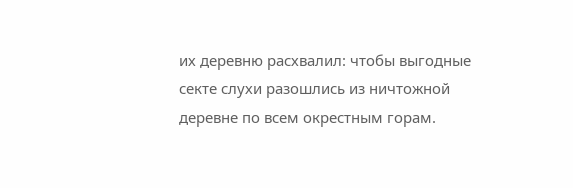их деревню расхвалил: чтобы выгодные секте слухи разошлись из ничтожной деревне по всем окрестным горам.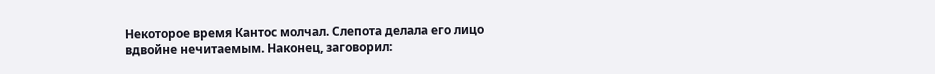Некоторое время Кантос молчал. Слепота делала его лицо вдвойне нечитаемым. Наконец, заговорил: